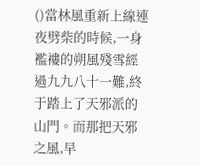()當林風重新上線連夜劈柴的時候,一身襤褸的朔風殘雪經過九九八十一難,終于踏上了天邪派的山門。而那把天邪之風,早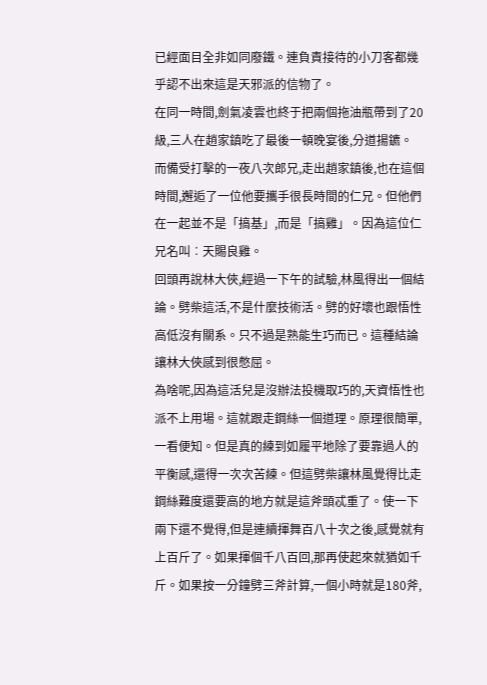已經面目全非如同廢鐵。連負責接待的小刀客都幾乎認不出來這是天邪派的信物了。
在同一時間,劍氣凌雲也終于把兩個拖油瓶帶到了20級,三人在趙家鎮吃了最後一頓晚宴後,分道揚鑣。
而備受打擊的一夜八次郎兄,走出趙家鎮後,也在這個時間,邂逅了一位他要攜手很長時間的仁兄。但他們在一起並不是「搞基」,而是「搞雞」。因為這位仁兄名叫︰天賜良雞。
回頭再說林大俠,經過一下午的試驗,林風得出一個結論。劈柴這活,不是什麼技術活。劈的好壞也跟悟性高低沒有關系。只不過是熟能生巧而已。這種結論讓林大俠感到很憋屈。
為啥呢,因為這活兒是沒辦法投機取巧的,天資悟性也派不上用場。這就跟走鋼絲一個道理。原理很簡單,一看便知。但是真的練到如履平地除了要靠過人的平衡感,還得一次次苦練。但這劈柴讓林風覺得比走鋼絲難度還要高的地方就是這斧頭忒重了。使一下兩下還不覺得,但是連續揮舞百八十次之後,感覺就有上百斤了。如果揮個千八百回,那再使起來就猶如千斤。如果按一分鐘劈三斧計算,一個小時就是180斧,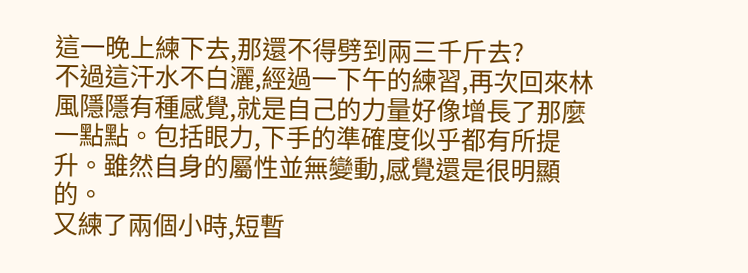這一晚上練下去,那還不得劈到兩三千斤去?
不過這汗水不白灑,經過一下午的練習,再次回來林風隱隱有種感覺,就是自己的力量好像增長了那麼一點點。包括眼力,下手的準確度似乎都有所提升。雖然自身的屬性並無變動,感覺還是很明顯的。
又練了兩個小時,短暫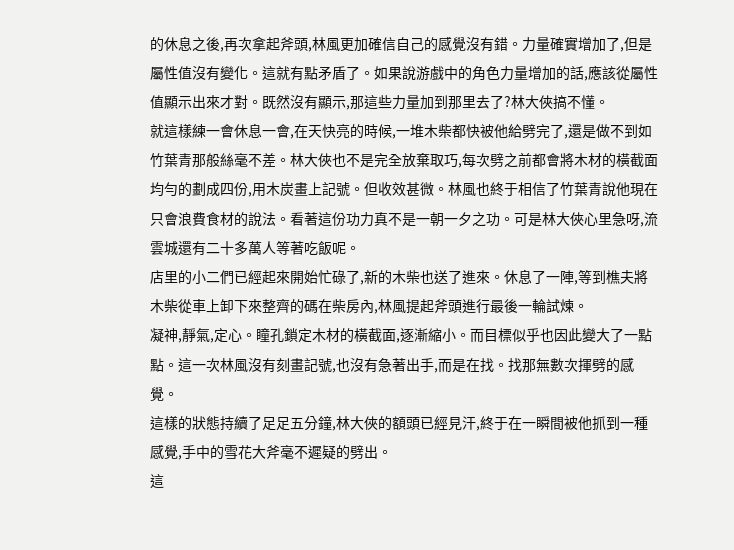的休息之後,再次拿起斧頭,林風更加確信自己的感覺沒有錯。力量確實增加了,但是屬性值沒有變化。這就有點矛盾了。如果說游戲中的角色力量增加的話,應該從屬性值顯示出來才對。既然沒有顯示,那這些力量加到那里去了?林大俠搞不懂。
就這樣練一會休息一會,在天快亮的時候,一堆木柴都快被他給劈完了,還是做不到如竹葉青那般絲毫不差。林大俠也不是完全放棄取巧,每次劈之前都會將木材的橫截面均勻的劃成四份,用木炭畫上記號。但收效甚微。林風也終于相信了竹葉青說他現在只會浪費食材的說法。看著這份功力真不是一朝一夕之功。可是林大俠心里急呀,流雲城還有二十多萬人等著吃飯呢。
店里的小二們已經起來開始忙碌了,新的木柴也送了進來。休息了一陣,等到樵夫將木柴從車上卸下來整齊的碼在柴房內,林風提起斧頭進行最後一輪試煉。
凝神,靜氣,定心。瞳孔鎖定木材的橫截面,逐漸縮小。而目標似乎也因此變大了一點點。這一次林風沒有刻畫記號,也沒有急著出手,而是在找。找那無數次揮劈的感覺。
這樣的狀態持續了足足五分鐘,林大俠的額頭已經見汗,終于在一瞬間被他抓到一種感覺,手中的雪花大斧毫不遲疑的劈出。
這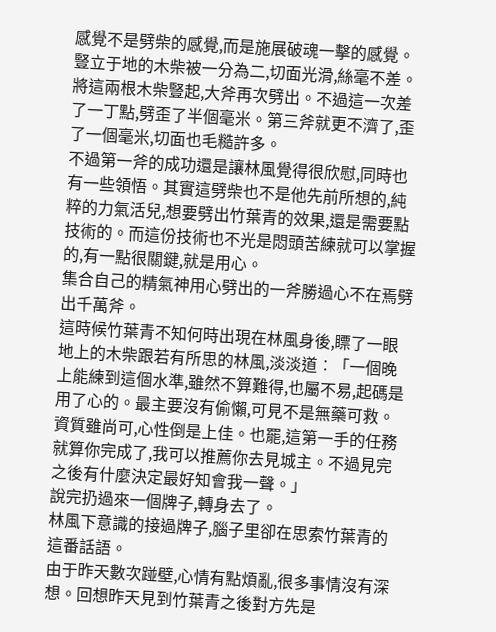感覺不是劈柴的感覺,而是施展破魂一擊的感覺。
豎立于地的木柴被一分為二,切面光滑,絲毫不差。將這兩根木柴豎起,大斧再次劈出。不過這一次差了一丁點,劈歪了半個毫米。第三斧就更不濟了,歪了一個毫米,切面也毛糙許多。
不過第一斧的成功還是讓林風覺得很欣慰,同時也有一些領悟。其實這劈柴也不是他先前所想的,純粹的力氣活兒,想要劈出竹葉青的效果,還是需要點技術的。而這份技術也不光是悶頭苦練就可以掌握的,有一點很關鍵,就是用心。
集合自己的精氣神用心劈出的一斧勝過心不在焉劈出千萬斧。
這時候竹葉青不知何時出現在林風身後,瞟了一眼地上的木柴跟若有所思的林風,淡淡道︰「一個晚上能練到這個水準,雖然不算難得,也屬不易,起碼是用了心的。最主要沒有偷懶,可見不是無藥可救。資質雖尚可,心性倒是上佳。也罷,這第一手的任務就算你完成了,我可以推薦你去見城主。不過見完之後有什麼決定最好知會我一聲。」
說完扔過來一個牌子,轉身去了。
林風下意識的接過牌子,腦子里卻在思索竹葉青的這番話語。
由于昨天數次踫壁,心情有點煩亂,很多事情沒有深想。回想昨天見到竹葉青之後對方先是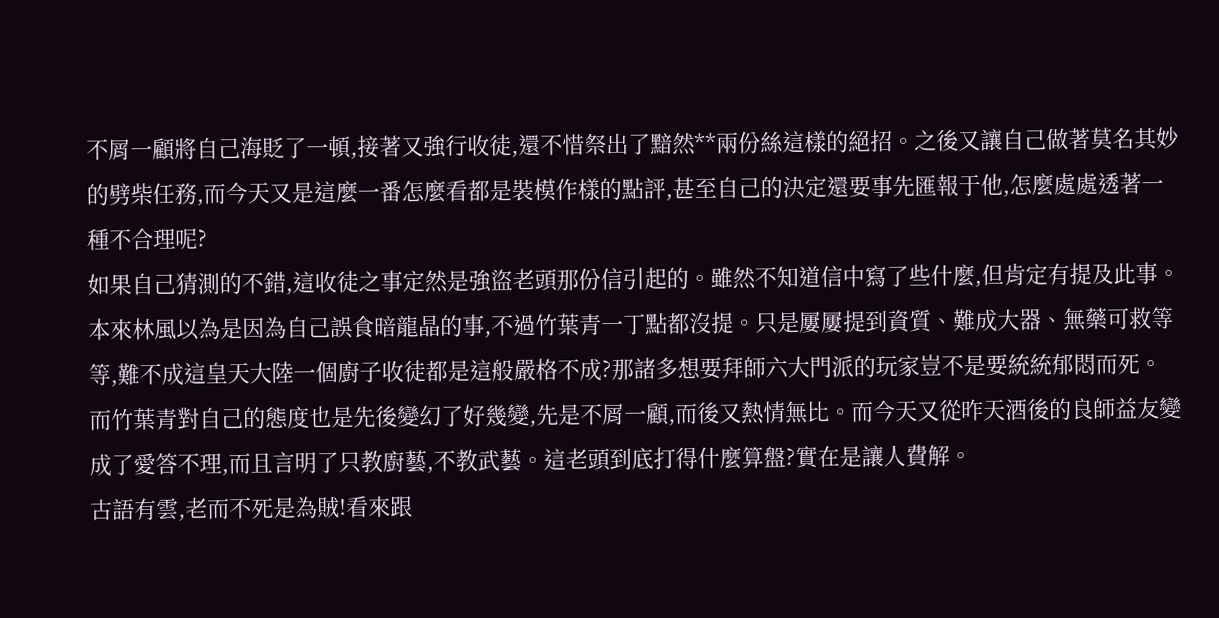不屑一顧將自己海貶了一頓,接著又強行收徒,還不惜祭出了黯然**兩份絲這樣的絕招。之後又讓自己做著莫名其妙的劈柴任務,而今天又是這麼一番怎麼看都是裝模作樣的點評,甚至自己的決定還要事先匯報于他,怎麼處處透著一種不合理呢?
如果自己猜測的不錯,這收徒之事定然是強盜老頭那份信引起的。雖然不知道信中寫了些什麼,但肯定有提及此事。本來林風以為是因為自己誤食暗龍晶的事,不過竹葉青一丁點都沒提。只是屢屢提到資質、難成大器、無藥可救等等,難不成這皇天大陸一個廚子收徒都是這般嚴格不成?那諸多想要拜師六大門派的玩家豈不是要統統郁悶而死。
而竹葉青對自己的態度也是先後變幻了好幾變,先是不屑一顧,而後又熱情無比。而今天又從昨天酒後的良師益友變成了愛答不理,而且言明了只教廚藝,不教武藝。這老頭到底打得什麼算盤?實在是讓人費解。
古語有雲,老而不死是為賊!看來跟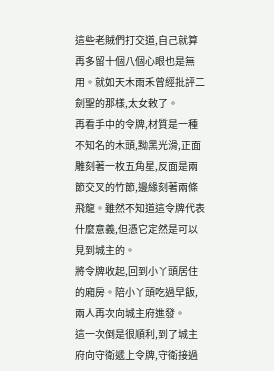這些老賊們打交道,自己就算再多留十個八個心眼也是無用。就如天木雨禾曾經批評二劍聖的那樣,太女敕了。
再看手中的令牌,材質是一種不知名的木頭,黝黑光滑,正面雕刻著一枚五角星,反面是兩節交叉的竹節,邊緣刻著兩條飛龍。雖然不知道這令牌代表什麼意義,但憑它定然是可以見到城主的。
將令牌收起,回到小丫頭居住的廂房。陪小丫頭吃過早飯,兩人再次向城主府進發。
這一次倒是很順利,到了城主府向守衛遞上令牌,守衛接過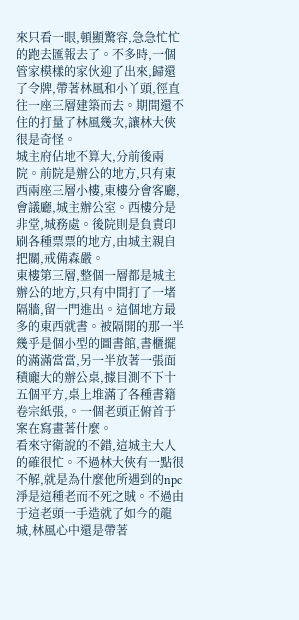來只看一眼,頓顯驚容,急急忙忙的跑去匯報去了。不多時,一個管家模樣的家伙迎了出來,歸還了令牌,帶著林風和小丫頭,徑直往一座三層建築而去。期間還不住的打量了林風幾次,讓林大俠很是奇怪。
城主府佔地不算大,分前後兩院。前院是辦公的地方,只有東西兩座三層小樓,東樓分會客廳,會議廳,城主辦公室。西樓分是非堂,城務處。後院則是負責印刷各種票票的地方,由城主親自把關,戒備森嚴。
東樓第三層,整個一層都是城主辦公的地方,只有中間打了一堵隔牆,留一門進出。這個地方最多的東西就書。被隔開的那一半幾乎是個小型的圖書館,書櫃擺的滿滿當當,另一半放著一張面積龐大的辦公桌,據目測不下十五個平方,桌上堆滿了各種書籍卷宗紙張,。一個老頭正俯首于案在寫畫著什麼。
看來守衛說的不錯,這城主大人的確很忙。不過林大俠有一點很不解,就是為什麼他所遇到的npc淨是這種老而不死之賊。不過由于這老頭一手造就了如今的龍城,林風心中還是帶著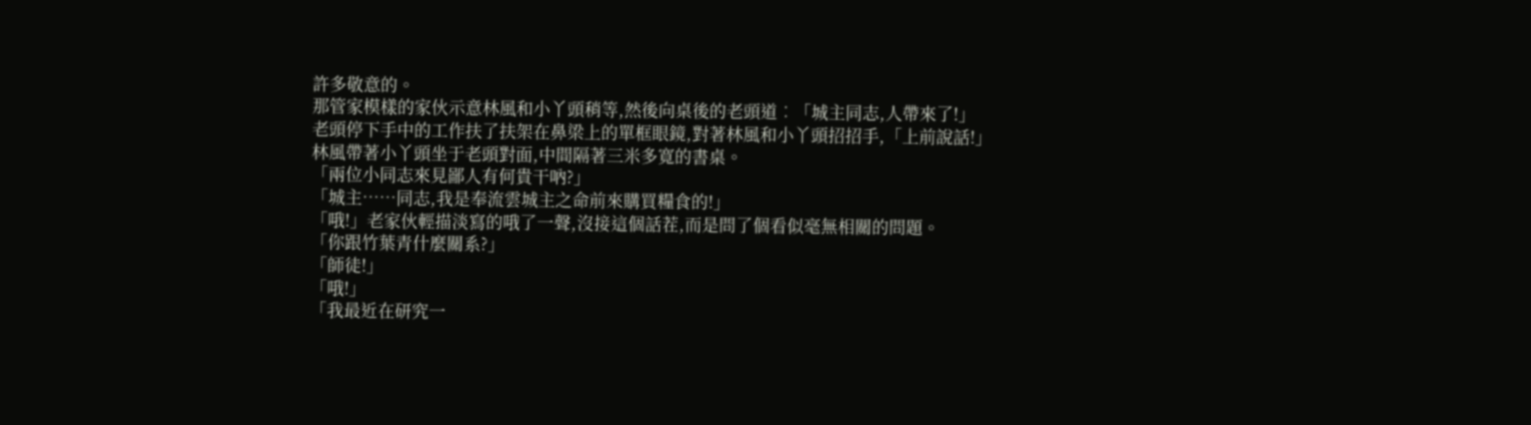許多敬意的。
那管家模樣的家伙示意林風和小丫頭稍等,然後向桌後的老頭道︰「城主同志,人帶來了!」
老頭停下手中的工作扶了扶架在鼻梁上的單框眼鏡,對著林風和小丫頭招招手,「上前說話!」
林風帶著小丫頭坐于老頭對面,中間隔著三米多寬的書桌。
「兩位小同志來見鄙人有何貴干吶?」
「城主……同志,我是奉流雲城主之命前來購買糧食的!」
「哦!」老家伙輕描淡寫的哦了一聲,沒接這個話茬,而是問了個看似毫無相關的問題。
「你跟竹葉青什麼關系?」
「師徒!」
「哦!」
「我最近在研究一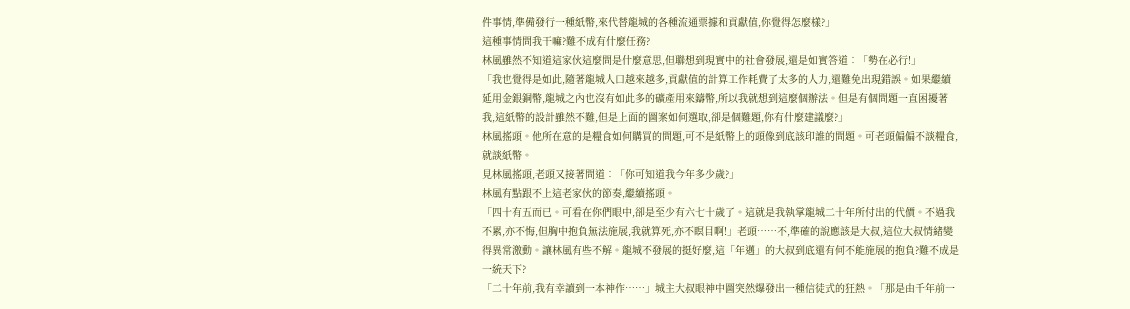件事情,準備發行一種紙幣,來代替龍城的各種流通票據和貢獻值,你覺得怎麼樣?」
這種事情問我干嘛?難不成有什麼任務?
林風雖然不知道這家伙這麼問是什麼意思,但聯想到現實中的社會發展,還是如實答道︰「勢在必行!」
「我也覺得是如此,隨著龍城人口越來越多,貢獻值的計算工作耗費了太多的人力,還難免出現錯誤。如果繼續延用金銀銅幣,龍城之內也沒有如此多的礦產用來鑄幣,所以我就想到這麼個辦法。但是有個問題一直困擾著我,這紙幣的設計雖然不難,但是上面的圖案如何選取,卻是個難題,你有什麼建議麼?」
林風搖頭。他所在意的是糧食如何購買的問題,可不是紙幣上的頭像到底該印誰的問題。可老頭偏偏不談糧食,就談紙幣。
見林風搖頭,老頭又接著問道︰「你可知道我今年多少歲?」
林風有點跟不上這老家伙的節奏,繼續搖頭。
「四十有五而已。可看在你們眼中,卻是至少有六七十歲了。這就是我執掌龍城二十年所付出的代價。不過我不累,亦不悔,但胸中抱負無法施展,我就算死,亦不瞑目啊!」老頭……不,準確的說應該是大叔,這位大叔情緒變得異常激動。讓林風有些不解。龍城不發展的挺好麼,這「年邁」的大叔到底還有何不能施展的抱負?難不成是一統天下?
「二十年前,我有幸讀到一本神作……」城主大叔眼神中圖突然爆發出一種信徒式的狂熱。「那是由千年前一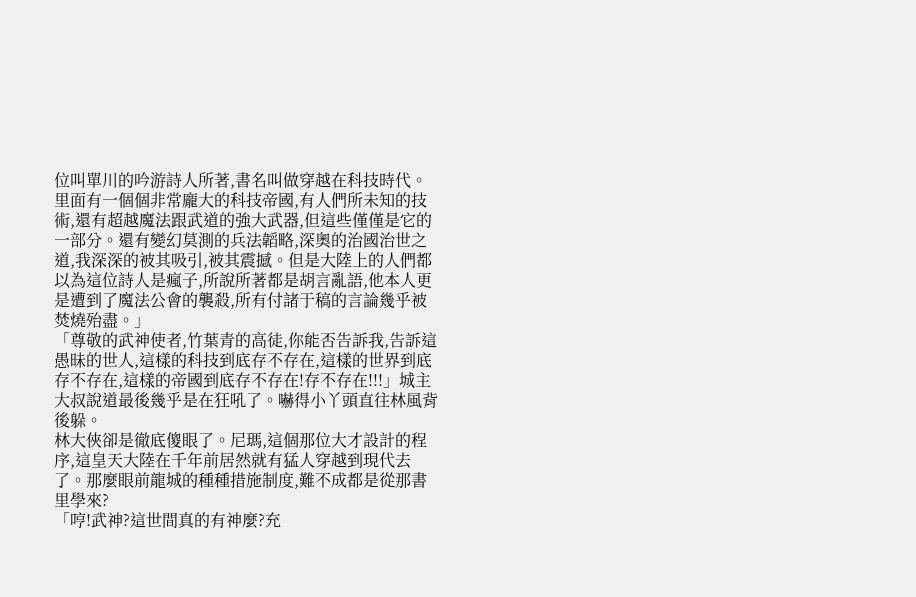位叫單川的吟游詩人所著,書名叫做穿越在科技時代。里面有一個個非常龐大的科技帝國,有人們所未知的技術,還有超越魔法跟武道的強大武器,但這些僅僅是它的一部分。還有變幻莫測的兵法韜略,深奧的治國治世之道,我深深的被其吸引,被其震撼。但是大陸上的人們都以為這位詩人是瘋子,所說所著都是胡言亂語,他本人更是遭到了魔法公會的襲殺,所有付諸于稿的言論幾乎被焚燒殆盡。」
「尊敬的武神使者,竹葉青的高徒,你能否告訴我,告訴這愚昧的世人,這樣的科技到底存不存在,這樣的世界到底存不存在,這樣的帝國到底存不存在!存不存在!!!」城主大叔說道最後幾乎是在狂吼了。嚇得小丫頭直往林風背後躲。
林大俠卻是徹底傻眼了。尼瑪,這個那位大才設計的程序,這皇天大陸在千年前居然就有猛人穿越到現代去了。那麼眼前龍城的種種措施制度,難不成都是從那書里學來?
「哼!武神?這世間真的有神麼?充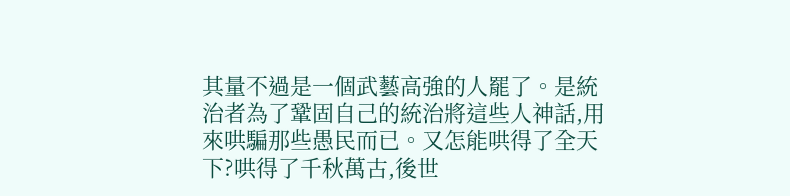其量不過是一個武藝高強的人罷了。是統治者為了鞏固自己的統治將這些人神話,用來哄騙那些愚民而已。又怎能哄得了全天下?哄得了千秋萬古,後世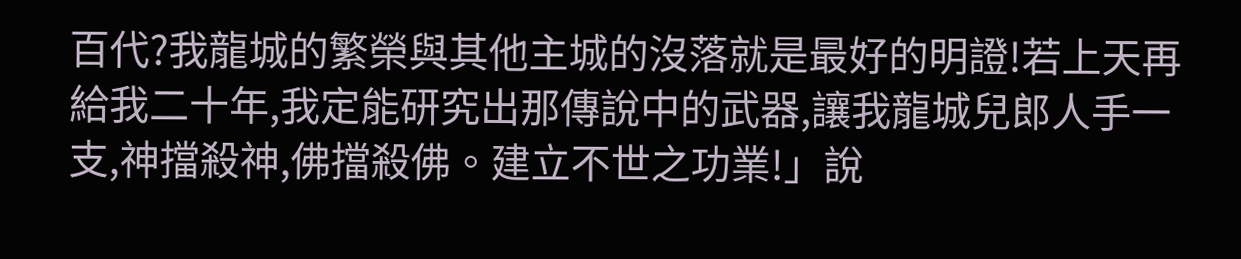百代?我龍城的繁榮與其他主城的沒落就是最好的明證!若上天再給我二十年,我定能研究出那傳說中的武器,讓我龍城兒郎人手一支,神擋殺神,佛擋殺佛。建立不世之功業!」說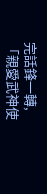完話鋒一轉,
「親愛武神使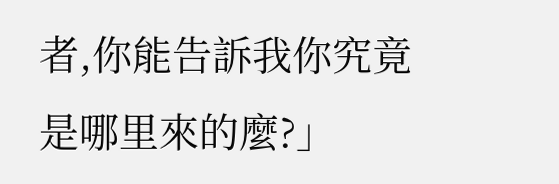者,你能告訴我你究竟是哪里來的麼?」